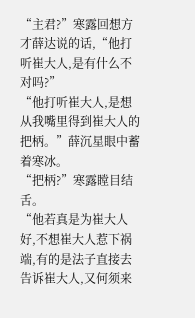“主君?”寒露回想方才薛达说的话,“他打听崔大人,是有什么不对吗?”
“他打听崔大人,是想从我嘴里得到崔大人的把柄。”薛沉星眼中蓄着寒冰。
“把柄?”寒露瞠目结舌。
“他若真是为崔大人好,不想崔大人惹下祸端,有的是法子直接去告诉崔大人,又何须来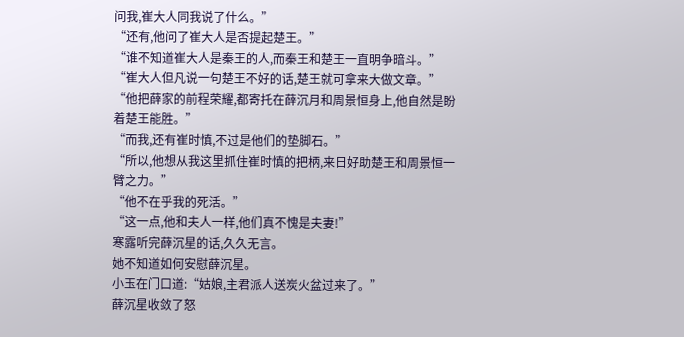问我,崔大人同我说了什么。”
“还有,他问了崔大人是否提起楚王。”
“谁不知道崔大人是秦王的人,而秦王和楚王一直明争暗斗。”
“崔大人但凡说一句楚王不好的话,楚王就可拿来大做文章。”
“他把薛家的前程荣耀,都寄托在薛沉月和周景恒身上,他自然是盼着楚王能胜。”
“而我,还有崔时慎,不过是他们的垫脚石。”
“所以,他想从我这里抓住崔时慎的把柄,来日好助楚王和周景恒一臂之力。”
“他不在乎我的死活。”
“这一点,他和夫人一样,他们真不愧是夫妻!”
寒露听完薛沉星的话,久久无言。
她不知道如何安慰薛沉星。
小玉在门口道:“姑娘,主君派人送炭火盆过来了。”
薛沉星收敛了怒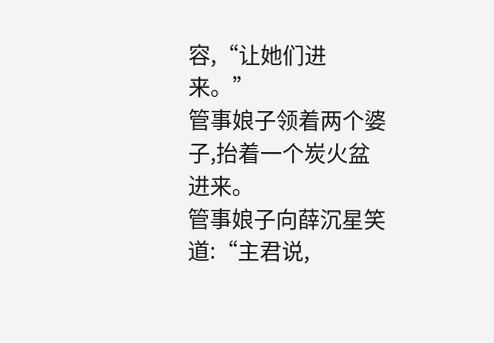容,“让她们进来。”
管事娘子领着两个婆子,抬着一个炭火盆进来。
管事娘子向薛沉星笑道:“主君说,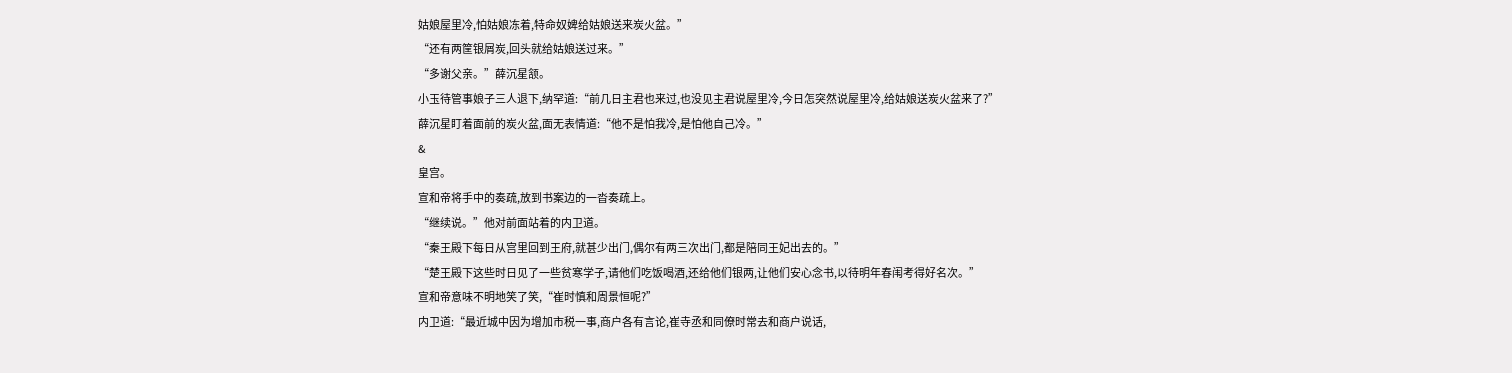姑娘屋里冷,怕姑娘冻着,特命奴婢给姑娘送来炭火盆。”
“还有两筐银屑炭,回头就给姑娘送过来。”
“多谢父亲。”薛沉星颔。
小玉待管事娘子三人退下,纳罕道:“前几日主君也来过,也没见主君说屋里冷,今日怎突然说屋里冷,给姑娘送炭火盆来了?”
薛沉星盯着面前的炭火盆,面无表情道:“他不是怕我冷,是怕他自己冷。”
&
皇宫。
宣和帝将手中的奏疏,放到书案边的一沓奏疏上。
“继续说。”他对前面站着的内卫道。
“秦王殿下每日从宫里回到王府,就甚少出门,偶尔有两三次出门,都是陪同王妃出去的。”
“楚王殿下这些时日见了一些贫寒学子,请他们吃饭喝酒,还给他们银两,让他们安心念书,以待明年春闱考得好名次。”
宣和帝意味不明地笑了笑,“崔时慎和周景恒呢?”
内卫道:“最近城中因为增加市税一事,商户各有言论,崔寺丞和同僚时常去和商户说话,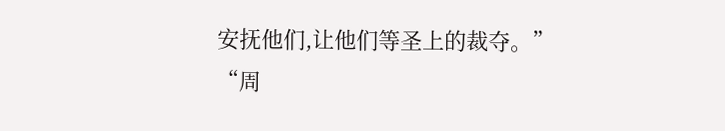安抚他们,让他们等圣上的裁夺。”
“周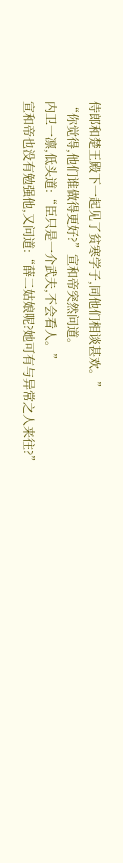侍郎和楚王殿下一起见了贫寒学子,同他们相谈甚欢。”
“你觉得,他们谁做得更好?”宣和帝突然问道。
内卫一凛,低头道:“臣只是一介武夫,不会看人。”
宣和帝也没有勉强他,又问道:“薛二姑娘呢?她可有与异常之人来往?”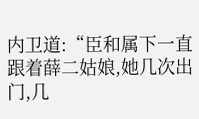内卫道:“臣和属下一直跟着薛二姑娘,她几次出门,几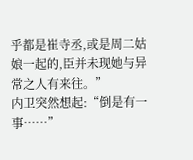乎都是崔寺丞,或是周二姑娘一起的,臣并未现她与异常之人有来往。”
内卫突然想起:“倒是有一事……”